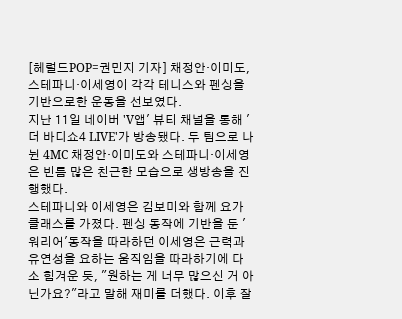[헤럴드POP=권민지 기자] 채정안·이미도, 스테파니·이세영이 각각 테니스와 펜싱을 기반으로한 운동을 선보였다.
지난 11일 네이버 'V앱' 뷰티 채널을 통해 '더 바디쇼4 LIVE'가 방송됐다. 두 팀으로 나뉜 4MC 채정안·이미도와 스테파니·이세영은 빈틈 많은 친근한 모습으로 생방송을 진행했다.
스테파니와 이세영은 김보미와 함께 요가 클래스를 가졌다. 펜싱 동작에 기반을 둔 '워리어'동작을 따라하던 이세영은 근력과 유연성을 요하는 움직임을 따라하기에 다소 힘겨운 듯, "원하는 게 너무 많으신 거 아닌가요?"라고 말해 재미를 더했다. 이후 잘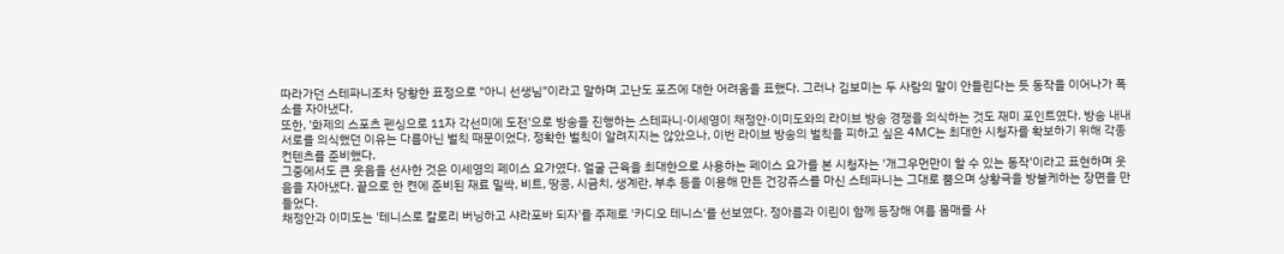따라가던 스테파니조차 당황한 표정으로 "아니 선생님"이라고 말하며 고난도 포즈에 대한 어려움을 표했다. 그러나 김보미는 두 사람의 말이 안들린다는 듯 동작을 이어나가 폭소를 자아냈다.
또한, '화제의 스포츠 펜싱으로 11자 각선미에 도전'으로 방송을 진행하는 스테파니·이세영이 채정안·이미도와의 라이브 방송 경쟁을 의식하는 것도 재미 포인트였다. 방송 내내 서로를 의식했던 이유는 다름아닌 벌칙 때문이었다. 정확한 벌칙이 알려지지는 않았으나, 이번 라이브 방송의 벌칙을 피하고 싶은 4MC는 최대한 시청자를 확보하기 위해 각종 컨텐츠를 준비했다.
그중에서도 큰 웃음을 선사한 것은 이세영의 페이스 요가였다. 얼굴 근육을 최대한으로 사용하는 페이스 요가를 본 시청자는 '개그우먼만이 할 수 있는 동작'이라고 표현하며 웃음을 자아냈다. 끝으로 한 켠에 준비된 재료 밀싹, 비트, 땅콩, 시금치, 생계란, 부추 등을 이용해 만든 건강쥬스를 마신 스테파니는 그대로 뿜으며 상황극을 방불케하는 장면을 만들었다.
채정안과 이미도는 '테니스로 칼로리 버닝하고 샤라포바 되자'를 주제로 '카디오 테니스'를 선보였다. 정아름과 이린이 함께 등장해 여름 몸매를 사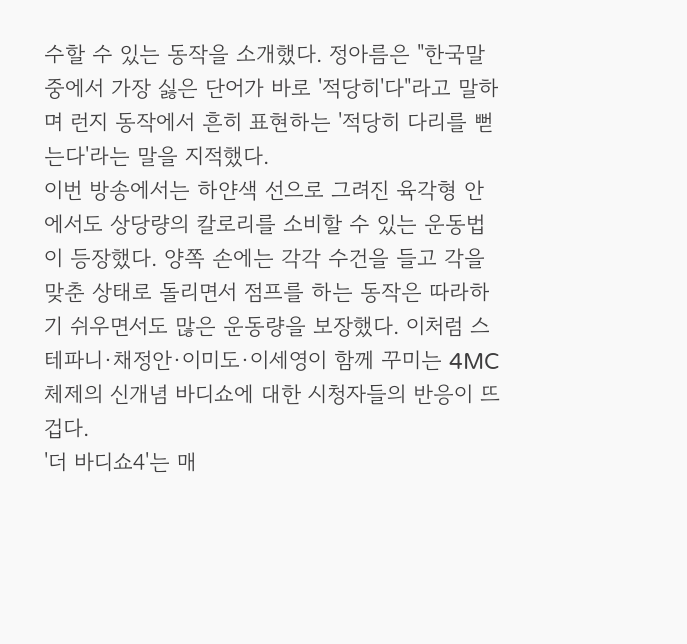수할 수 있는 동작을 소개했다. 정아름은 "한국말 중에서 가장 싫은 단어가 바로 '적당히'다"라고 말하며 런지 동작에서 흔히 표현하는 '적당히 다리를 뻗는다'라는 말을 지적했다.
이번 방송에서는 하얀색 선으로 그려진 육각형 안에서도 상당량의 칼로리를 소비할 수 있는 운동법이 등장했다. 양쪽 손에는 각각 수건을 들고 각을 맞춘 상태로 돌리면서 점프를 하는 동작은 따라하기 쉬우면서도 많은 운동량을 보장했다. 이처럼 스테파니·채정안·이미도·이세영이 함께 꾸미는 4MC 체제의 신개념 바디쇼에 대한 시청자들의 반응이 뜨겁다.
'더 바디쇼4'는 매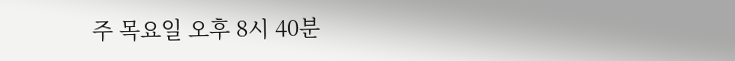주 목요일 오후 8시 40분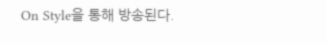On Style을 통해 방송된다.